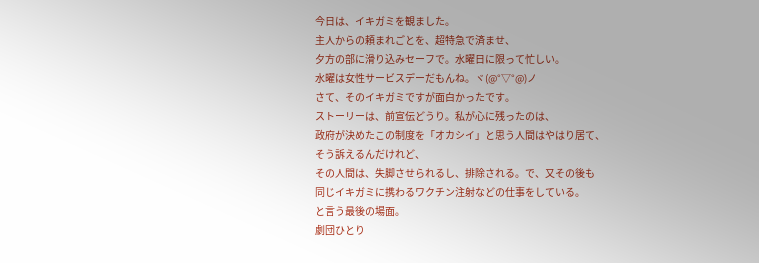今日は、イキガミを観ました。
主人からの頼まれごとを、超特急で済ませ、
夕方の部に滑り込みセーフで。水曜日に限って忙しい。
水曜は女性サービスデーだもんね。ヾ(@°▽°@)ノ
さて、そのイキガミですが面白かったです。
ストーリーは、前宣伝どうり。私が心に残ったのは、
政府が決めたこの制度を「オカシイ」と思う人間はやはり居て、
そう訴えるんだけれど、
その人間は、失脚させられるし、排除される。で、又その後も
同じイキガミに携わるワクチン注射などの仕事をしている。
と言う最後の場面。
劇団ひとり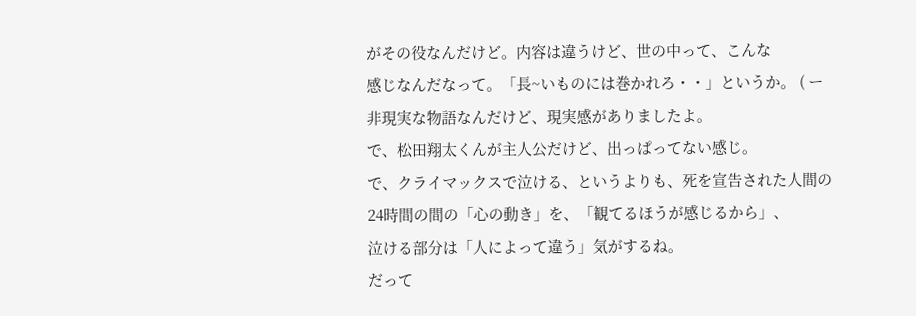がその役なんだけど。内容は違うけど、世の中って、こんな
感じなんだなって。「長~いものには巻かれろ・・」というか。 ( ー
非現実な物語なんだけど、現実感がありましたよ。
で、松田翔太くんが主人公だけど、出っぱってない感じ。
で、クライマックスで泣ける、というよりも、死を宣告された人間の
24時間の間の「心の動き」を、「観てるほうが感じるから」、
泣ける部分は「人によって違う」気がするね。
だって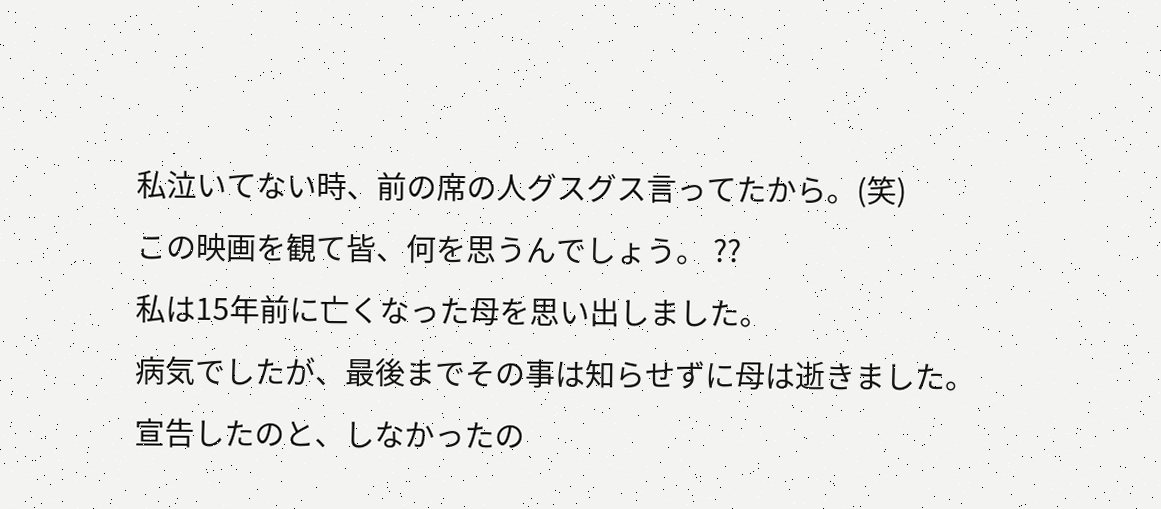私泣いてない時、前の席の人グスグス言ってたから。(笑)
この映画を観て皆、何を思うんでしょう。 ??
私は15年前に亡くなった母を思い出しました。
病気でしたが、最後までその事は知らせずに母は逝きました。
宣告したのと、しなかったの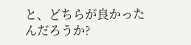と、どちらが良かったんだろうか?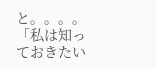と。。。。
「私は知っておきたい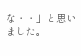な・・」と思いました。